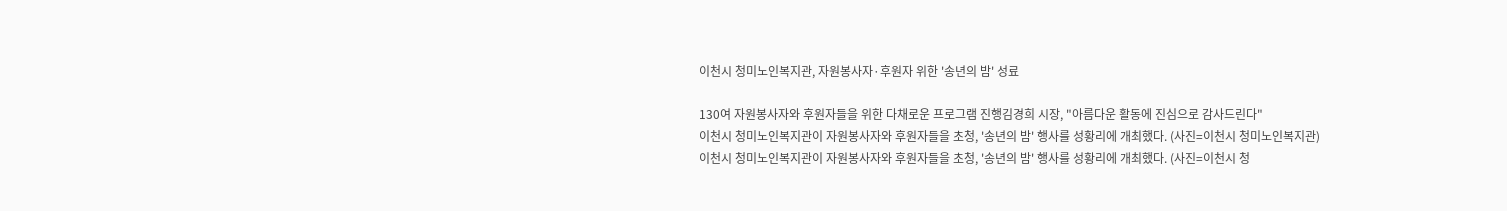이천시 청미노인복지관, 자원봉사자·후원자 위한 '송년의 밤' 성료

130여 자원봉사자와 후원자들을 위한 다채로운 프로그램 진행김경희 시장, "아름다운 활동에 진심으로 감사드린다"
이천시 청미노인복지관이 자원봉사자와 후원자들을 초청, '송년의 밤' 행사를 성황리에 개최했다. (사진=이천시 청미노인복지관)
이천시 청미노인복지관이 자원봉사자와 후원자들을 초청, '송년의 밤' 행사를 성황리에 개최했다. (사진=이천시 청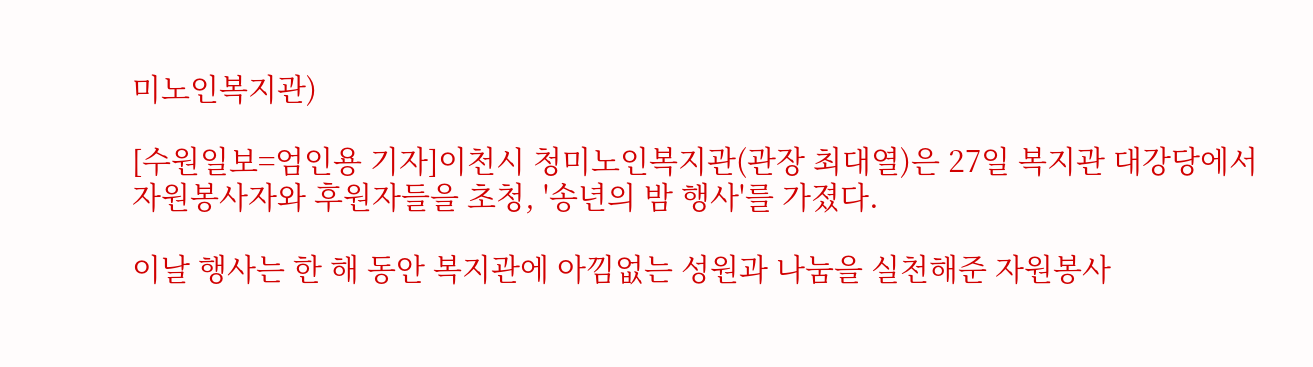미노인복지관)

[수원일보=엄인용 기자]이천시 청미노인복지관(관장 최대열)은 27일 복지관 대강당에서 자원봉사자와 후원자들을 초청, '송년의 밤 행사'를 가졌다.

이날 행사는 한 해 동안 복지관에 아낌없는 성원과 나눔을 실천해준 자원봉사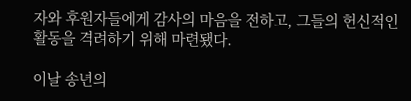자와 후원자들에게 감사의 마음을 전하고, 그들의 헌신적인 활동을 격려하기 위해 마련됐다.

이날 송년의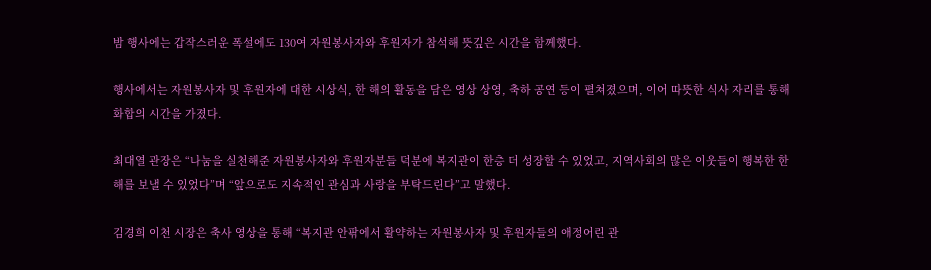밤 행사에는 갑작스러운 폭설에도 130여 자원봉사자와 후원자가 참석해 뜻깊은 시간을 함께했다.

행사에서는 자원봉사자 및 후원자에 대한 시상식, 한 해의 활동을 담은 영상 상영, 축하 공연 등이 펼쳐졌으며, 이어 따뜻한 식사 자리를 통해 화합의 시간을 가졌다.

최대열 관장은 “나눔을 실천해준 자원봉사자와 후원자분들 덕분에 복지관이 한층 더 성장할 수 있었고, 지역사회의 많은 이웃들이 행복한 한 해를 보낼 수 있었다”며 “앞으로도 지속적인 관심과 사랑을 부탁드린다”고 말했다.

김경희 이천 시장은 축사 영상을 통해 “복지관 안팎에서 활약하는 자원봉사자 및 후원자들의 애정어린 관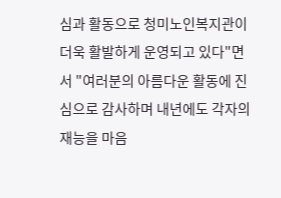심과 활동으로 청미노인복지관이 더욱 활발하게 운영되고 있다"면서 "여러분의 아름다운 활동에 진심으로 감사하며 내년에도 각자의 재능을 마음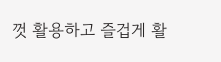껏 활용하고 즐겁게 활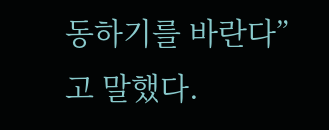동하기를 바란다”고 말했다.